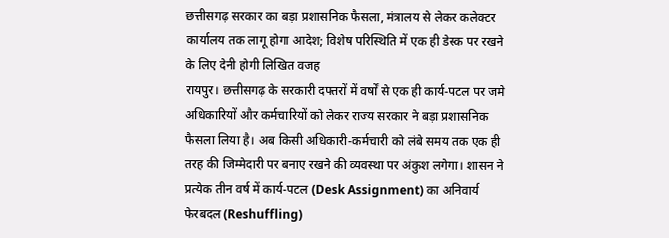छत्तीसगढ़ सरकार का बड़ा प्रशासनिक फैसला, मंत्रालय से लेकर कलेक्टर कार्यालय तक लागू होगा आदेश; विशेष परिस्थिति में एक ही डेस्क पर रखने के लिए देनी होगी लिखित वजह
रायपुर। छत्तीसगढ़ के सरकारी दफ्तरों में वर्षों से एक ही कार्य-पटल पर जमे अधिकारियों और कर्मचारियों को लेकर राज्य सरकार ने बड़ा प्रशासनिक फैसला लिया है। अब किसी अधिकारी-कर्मचारी को लंबे समय तक एक ही तरह की जिम्मेदारी पर बनाए रखने की व्यवस्था पर अंकुश लगेगा। शासन ने प्रत्येक तीन वर्ष में कार्य-पटल (Desk Assignment) का अनिवार्य फेरबदल (Reshuffling)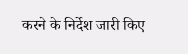करने के निर्देश जारी किए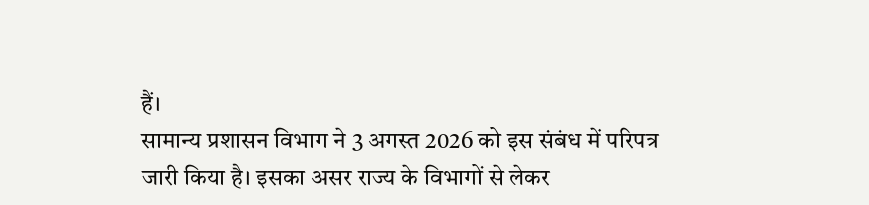हैं।
सामान्य प्रशासन विभाग ने 3 अगस्त 2026 को इस संबंध में परिपत्र जारी किया है। इसका असर राज्य के विभागों से लेकर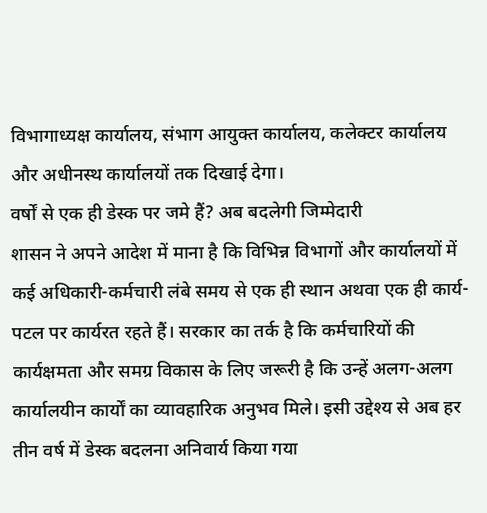विभागाध्यक्ष कार्यालय, संभाग आयुक्त कार्यालय, कलेक्टर कार्यालय और अधीनस्थ कार्यालयों तक दिखाई देगा।
वर्षों से एक ही डेस्क पर जमे हैं? अब बदलेगी जिम्मेदारी
शासन ने अपने आदेश में माना है कि विभिन्न विभागों और कार्यालयों में कई अधिकारी-कर्मचारी लंबे समय से एक ही स्थान अथवा एक ही कार्य-पटल पर कार्यरत रहते हैं। सरकार का तर्क है कि कर्मचारियों की कार्यक्षमता और समग्र विकास के लिए जरूरी है कि उन्हें अलग-अलग कार्यालयीन कार्यों का व्यावहारिक अनुभव मिले। इसी उद्देश्य से अब हर तीन वर्ष में डेस्क बदलना अनिवार्य किया गया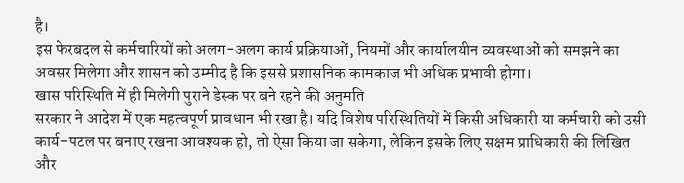है।
इस फेरबदल से कर्मचारियों को अलग-अलग कार्य प्रक्रियाओं, नियमों और कार्यालयीन व्यवस्थाओं को समझने का अवसर मिलेगा और शासन को उम्मीद है कि इससे प्रशासनिक कामकाज भी अधिक प्रभावी होगा।
खास परिस्थिति में ही मिलेगी पुराने डेस्क पर बने रहने की अनुमति
सरकार ने आदेश में एक महत्वपूर्ण प्रावधान भी रखा है। यदि विशेष परिस्थितियों में किसी अधिकारी या कर्मचारी को उसी कार्य-पटल पर बनाए रखना आवश्यक हो, तो ऐसा किया जा सकेगा, लेकिन इसके लिए सक्षम प्राधिकारी की लिखित और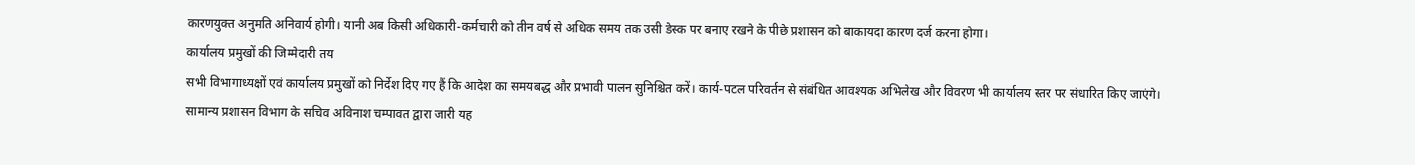कारणयुक्त अनुमति अनिवार्य होगी। यानी अब किसी अधिकारी-कर्मचारी को तीन वर्ष से अधिक समय तक उसी डेस्क पर बनाए रखने के पीछे प्रशासन को बाकायदा कारण दर्ज करना होगा।
कार्यालय प्रमुखों की जिम्मेदारी तय
सभी विभागाध्यक्षों एवं कार्यालय प्रमुखों को निर्देश दिए गए हैं कि आदेश का समयबद्ध और प्रभावी पालन सुनिश्चित करें। कार्य-पटल परिवर्तन से संबंधित आवश्यक अभिलेख और विवरण भी कार्यालय स्तर पर संधारित किए जाएंगे। सामान्य प्रशासन विभाग के सचिव अविनाश चम्पावत द्वारा जारी यह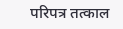परिपत्र तत्काल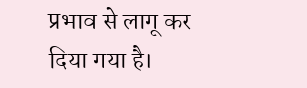प्रभाव से लागू कर दिया गया है।